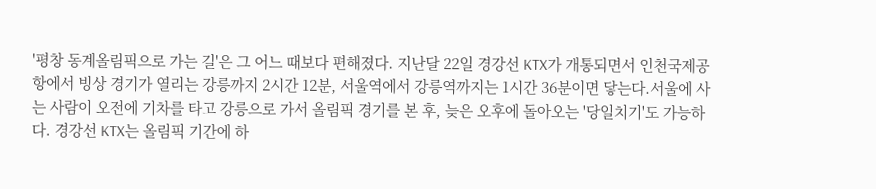'평창 동계올림픽으로 가는 길'은 그 어느 때보다 편해졌다. 지난달 22일 경강선 KTX가 개통되면서 인천국제공항에서 빙상 경기가 열리는 강릉까지 2시간 12분, 서울역에서 강릉역까지는 1시간 36분이면 닿는다.서울에 사는 사람이 오전에 기차를 타고 강릉으로 가서 올림픽 경기를 본 후, 늦은 오후에 돌아오는 '당일치기'도 가능하다. 경강선 KTX는 올림픽 기간에 하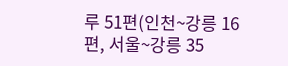루 51편(인천~강릉 16편, 서울~강릉 35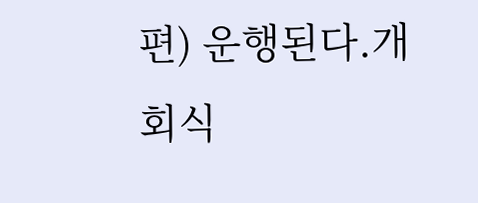편) 운행된다.개회식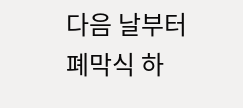다음 날부터 폐막식 하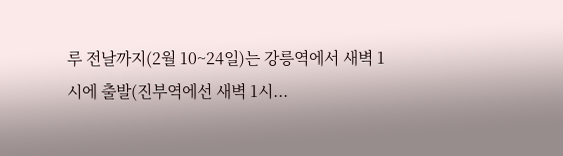루 전날까지(2월 10~24일)는 강릉역에서 새벽 1시에 출발(진부역에선 새벽 1시...